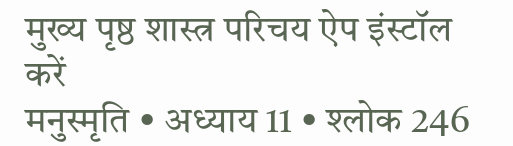मुख्य पृष्ठ शास्त्र परिचय ऐप इंस्टॉल करें
मनुस्मृति • अध्याय 11 • श्लोक 246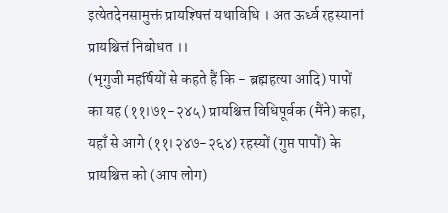इत्येतदेनसामुक्तं प्रायश्षित्तं यथाविधि । अत ऊर्ध्व रहस्यानां प्रायश्चित्तं निबोधत ।।
(भृगुजी महर्षियों से कहते हैं कि - ब्रह्महत्या आदि) पापों का यह (११।७१-२४५) प्रायश्चित्त विधिपूर्वक (मैंने) कहा, यहाँ से आगे (११।२४७-२६४) रहस्यों (गुप्त पापों) के प्रायश्चित्त को (आप लोग)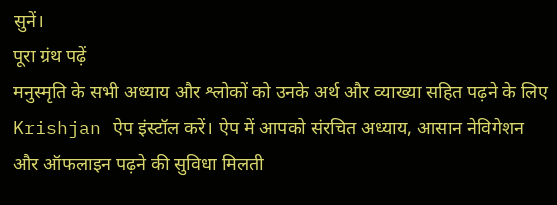सुनें।
पूरा ग्रंथ पढ़ें
मनुस्मृति के सभी अध्याय और श्लोकों को उनके अर्थ और व्याख्या सहित पढ़ने के लिए Krishjan ऐप इंस्टॉल करें। ऐप में आपको संरचित अध्याय, आसान नेविगेशन और ऑफलाइन पढ़ने की सुविधा मिलती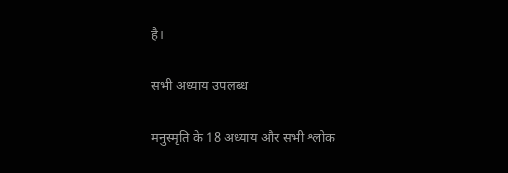है।

सभी अध्याय उपलब्ध

मनुस्मृति के 18 अध्याय और सभी श्लोक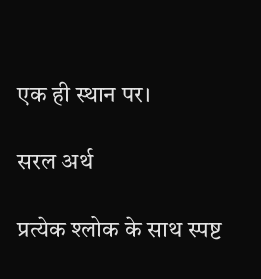एक ही स्थान पर।

सरल अर्थ

प्रत्येक श्लोक के साथ स्पष्ट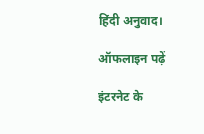हिंदी अनुवाद।

ऑफलाइन पढ़ें

इंटरनेट के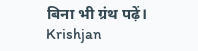बिना भी ग्रंथ पढ़ें।
Krishjan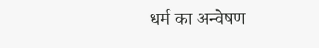धर्म का अन्वेषण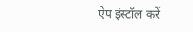ऐप इंस्टॉल करें